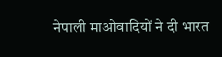नेपाली माओवादियों ने दी भारत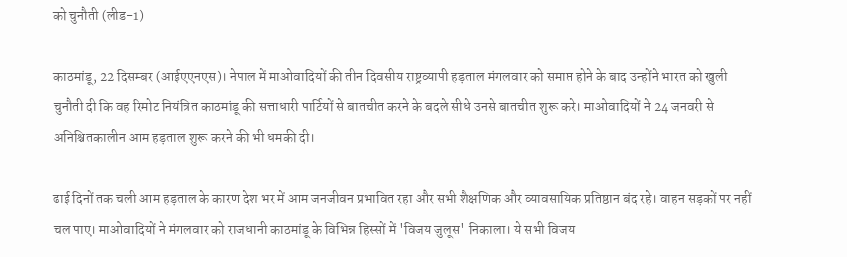को चुनौती (लीड-1)

काठमांडू, 22 दिसम्बर (आईएएनएस)। नेपाल में माओवादियों की तीन दिवसीय राष्ट्रव्यापी हड़ताल मंगलवार को समाप्त होने के बाद उन्होंने भारत को खुली चुनौती दी कि वह रिमोट नियंत्रित काठमांडू की सत्ताधारी पार्टियों से बातचीत करने के बदले सीधे उनसे बातचीत शुरू करे। माओवादियों ने 24 जनवरी से अनिश्चितकालीन आम हड़ताल शुरू करने की भी धमकी दी।

ढाई दिनों तक चली आम हड़ताल के कारण देश भर में आम जनजीवन प्रभावित रहा और सभी शैक्षणिक और व्यावसायिक प्रतिष्ठान बंद रहे। वाहन सड़कों पर नहीं चल पाए। माओवादियों ने मंगलवार को राजधानी काठमांडू के विभिन्न हिस्सों में 'विजय जुलूस' निकाला। ये सभी विजय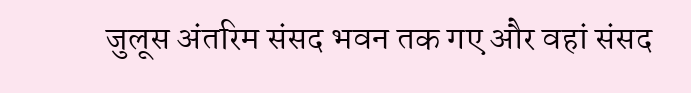जुलूस अंतरिम संसद भवन तक गए और वहां संसद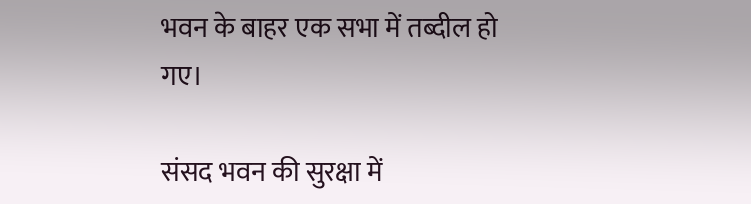भवन के बाहर एक सभा में तब्दील हो गए।

संसद भवन की सुरक्षा में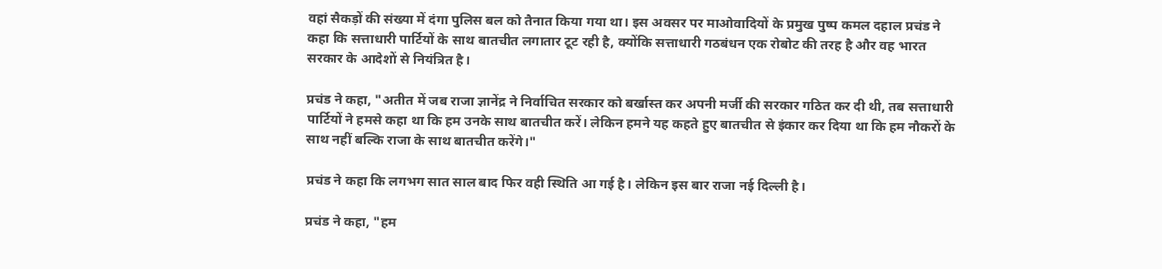वहां सैकड़ों की संख्या में दंगा पुलिस बल को तैनात किया गया था। इस अवसर पर माओवादियों के प्रमुख पुष्प कमल दहाल प्रचंड ने कहा कि सत्ताधारी पार्टियों के साथ बातचीत लगातार टूट रही है, क्योंकि सत्ताधारी गठबंधन एक रोबोट की तरह है और वह भारत सरकार के आदेशों से नियंत्रित है।

प्रचंड ने कहा, "अतीत में जब राजा ज्ञानेंद्र ने निर्वाचित सरकार को बर्खास्त कर अपनी मर्जी की सरकार गठित कर दी थी, तब सत्ताधारी पार्टियों ने हमसे कहा था कि हम उनके साथ बातचीत करें। लेकिन हमने यह कहते हुए बातचीत से इंकार कर दिया था कि हम नौकरों के साथ नहीं बल्कि राजा के साथ बातचीत करेंगे।"

प्रचंड ने कहा कि लगभग सात साल बाद फिर वही स्थिति आ गई है। लेकिन इस बार राजा नई दिल्ली है।

प्रचंड ने कहा, "हम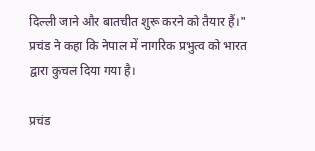दिल्ली जाने और बातचीत शुरू करने को तैयार हैं।" प्रचंड ने कहा कि नेपाल में नागरिक प्रभुत्व को भारत द्वारा कुचल दिया गया है।

प्रचंड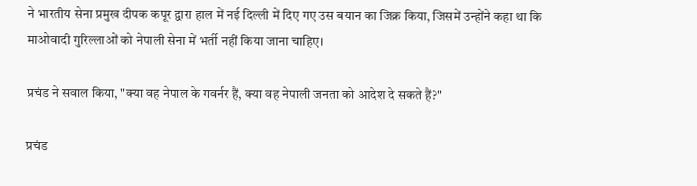ने भारतीय सेना प्रमुख दीपक कपूर द्वारा हाल में नई दिल्ली में दिए गए उस बयान का जिक्र किया, जिसमें उन्होंने कहा था कि माओवादी गुरिल्लाओं को नेपाली सेना में भर्ती नहीं किया जाना चाहिए।

प्रचंड ने सवाल किया, "क्या वह नेपाल के गवर्नर हैं, क्या वह नेपाली जनता को आदेश दे सकते हैं?"

प्रचंड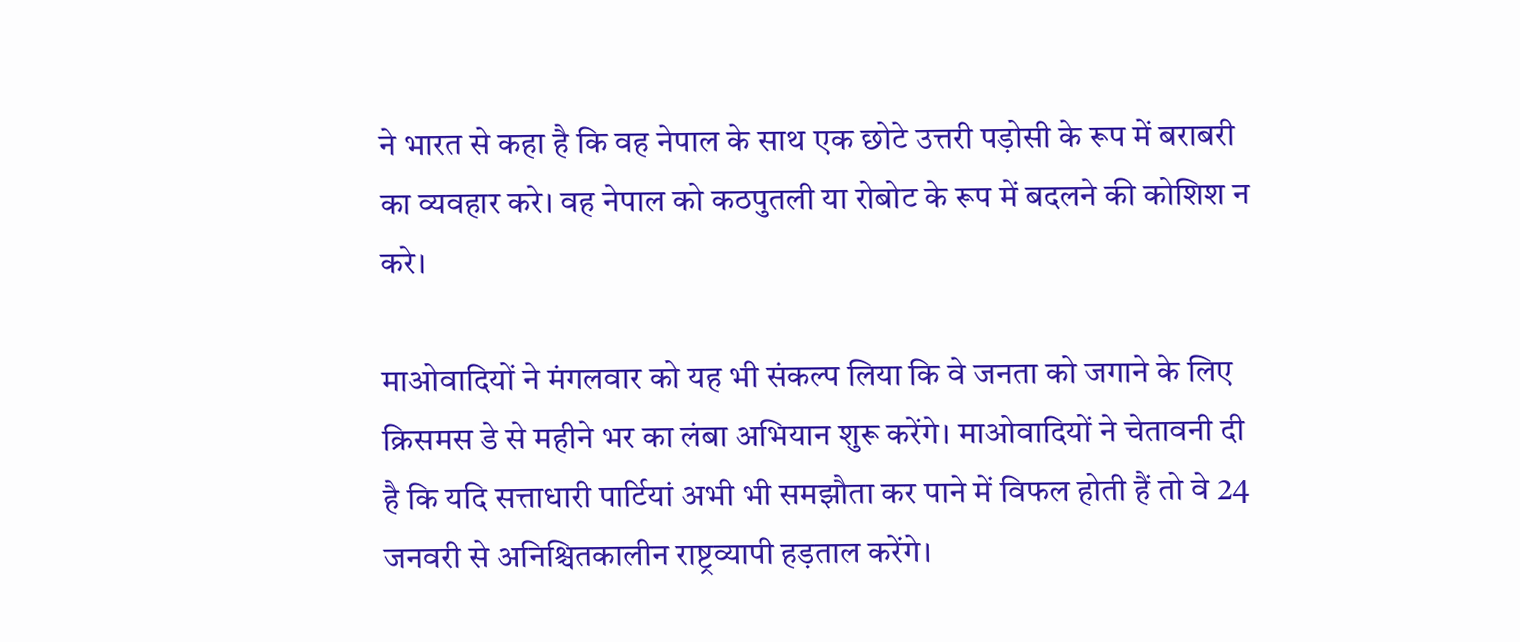ने भारत से कहा है कि वह नेपाल के साथ एक छोटे उत्तरी पड़ोसी के रूप में बराबरी का व्यवहार करे। वह नेपाल को कठपुतली या रोबोट के रूप में बदलने की कोशिश न करे।

माओवादियों ने मंगलवार को यह भी संकल्प लिया कि वे जनता को जगाने के लिए क्रिसमस डे से महीने भर का लंबा अभियान शुरू करेंगे। माओवादियों ने चेतावनी दी है कि यदि सत्ताधारी पार्टियां अभी भी समझौता कर पाने में विफल होती हैं तो वे 24 जनवरी से अनिश्चितकालीन राष्ट्रव्यापी हड़ताल करेंगे।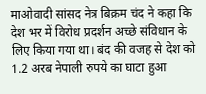माओवादी सांसद नेत्र बिक्रम चंद ने कहा कि देश भर में विरोध प्रदर्शन अच्छे संविधान के लिए किया गया था। बंद की वजह से देश को 1.2 अरब नेपाली रुपये का घाटा हुआ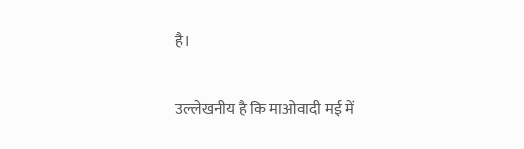है।

उल्लेखनीय है कि माओवादी मई में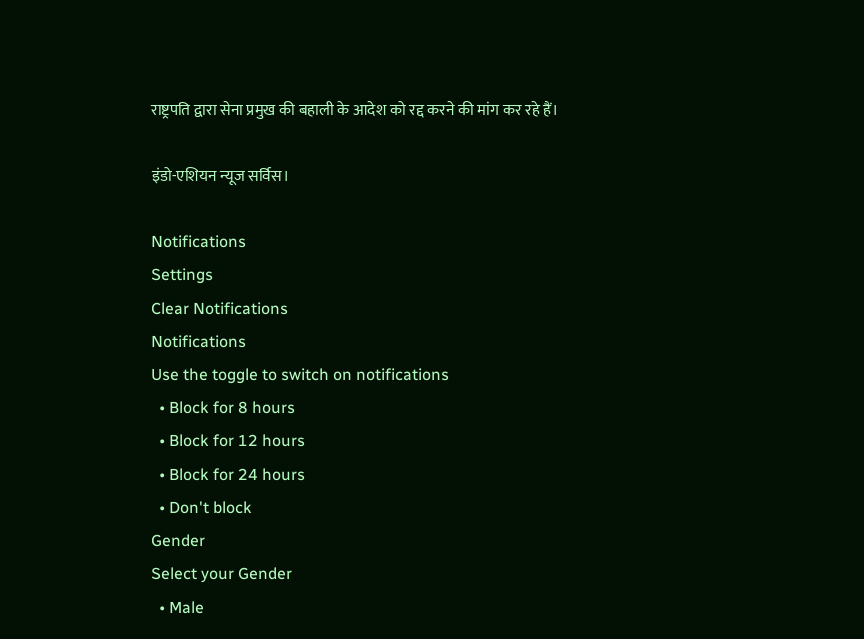राष्ट्रपति द्वारा सेना प्रमुख की बहाली के आदेश को रद्द करने की मांग कर रहे हैं।

इंडो-एशियन न्यूज सर्विस।

Notifications
Settings
Clear Notifications
Notifications
Use the toggle to switch on notifications
  • Block for 8 hours
  • Block for 12 hours
  • Block for 24 hours
  • Don't block
Gender
Select your Gender
  • Male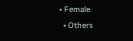• Female
  • Others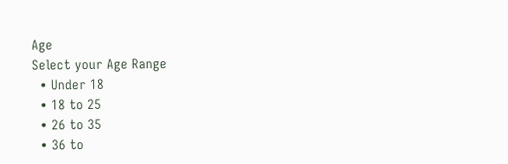Age
Select your Age Range
  • Under 18
  • 18 to 25
  • 26 to 35
  • 36 to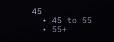45
  • 45 to 55
  • 55+